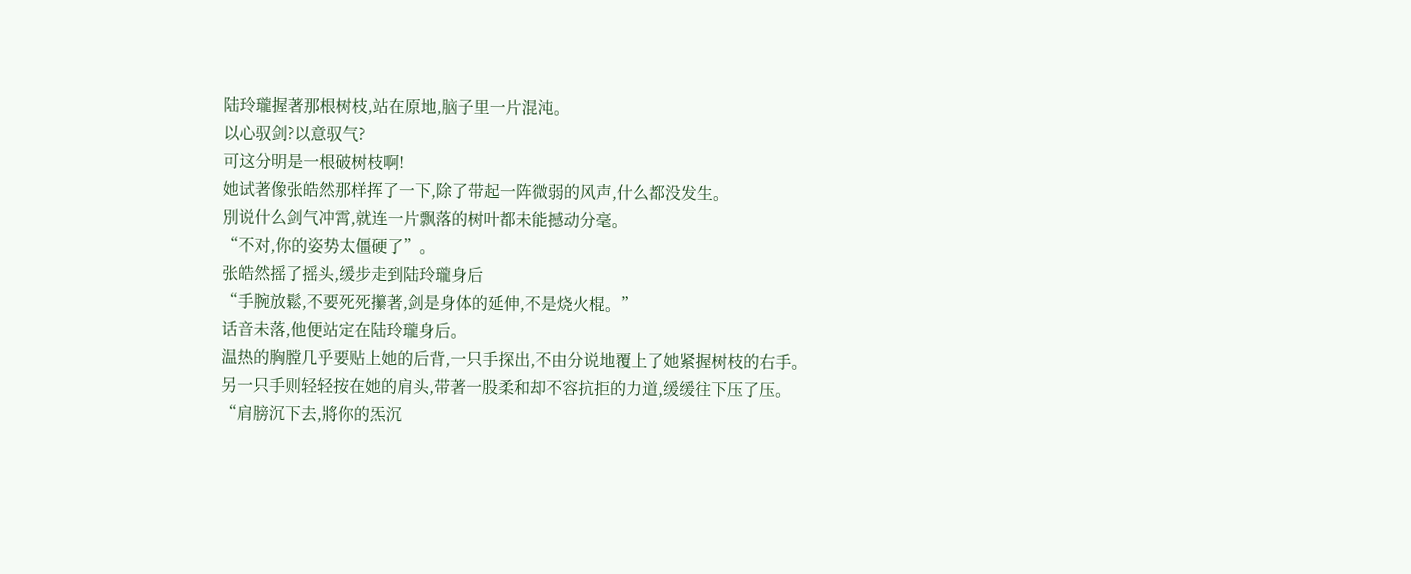陆玲瓏握著那根树枝,站在原地,脑子里一片混沌。
以心驭剑?以意驭气?
可这分明是一根破树枝啊!
她试著像张皓然那样挥了一下,除了带起一阵微弱的风声,什么都没发生。
別说什么剑气冲霄,就连一片飘落的树叶都未能撼动分毫。
“不对,你的姿势太僵硬了”。
张皓然摇了摇头,缓步走到陆玲瓏身后
“手腕放鬆,不要死死攥著,剑是身体的延伸,不是烧火棍。”
话音未落,他便站定在陆玲瓏身后。
温热的胸膛几乎要贴上她的后背,一只手探出,不由分说地覆上了她紧握树枝的右手。
另一只手则轻轻按在她的肩头,带著一股柔和却不容抗拒的力道,缓缓往下压了压。
“肩膀沉下去,將你的炁沉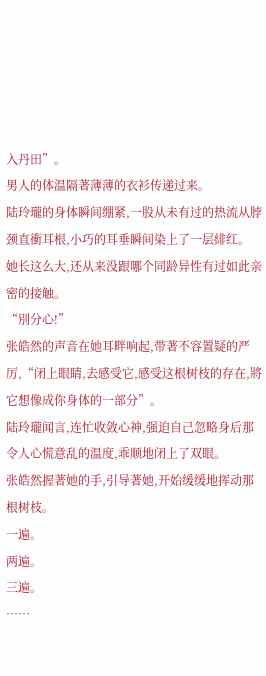入丹田”。
男人的体温隔著薄薄的衣衫传递过来。
陆玲瓏的身体瞬间绷紧,一股从未有过的热流从脖颈直衝耳根,小巧的耳垂瞬间染上了一层緋红。
她长这么大,还从来没跟哪个同龄异性有过如此亲密的接触。
“別分心!”
张皓然的声音在她耳畔响起,带著不容置疑的严厉,“闭上眼睛,去感受它,感受这根树枝的存在,將它想像成你身体的一部分”。
陆玲瓏闻言,连忙收敛心神,强迫自己忽略身后那令人心慌意乱的温度,乖顺地闭上了双眼。
张皓然握著她的手,引导著她,开始缓缓地挥动那根树枝。
一遍。
两遍。
三遍。
……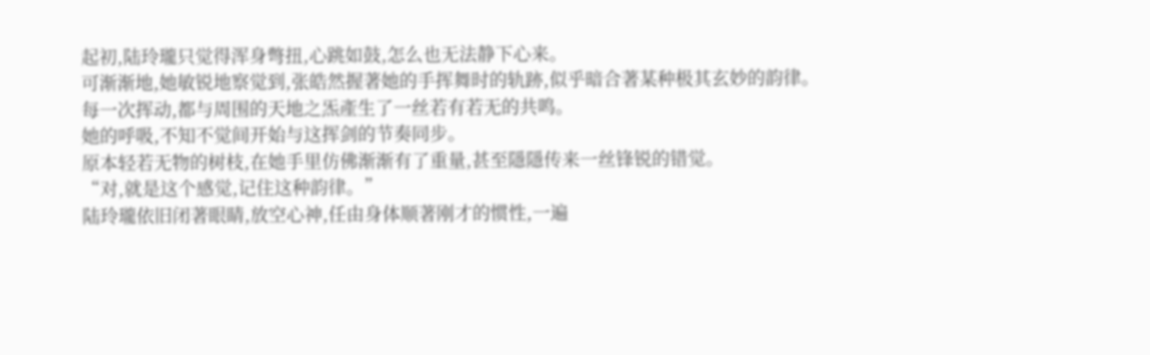起初,陆玲瓏只觉得浑身彆扭,心跳如鼓,怎么也无法静下心来。
可渐渐地,她敏锐地察觉到,张皓然握著她的手挥舞时的轨跡,似乎暗合著某种极其玄妙的韵律。
每一次挥动,都与周围的天地之炁產生了一丝若有若无的共鸣。
她的呼吸,不知不觉间开始与这挥剑的节奏同步。
原本轻若无物的树枝,在她手里仿佛渐渐有了重量,甚至隱隱传来一丝锋锐的错觉。
“对,就是这个感觉,记住这种韵律。”
陆玲瓏依旧闭著眼睛,放空心神,任由身体顺著刚才的惯性,一遍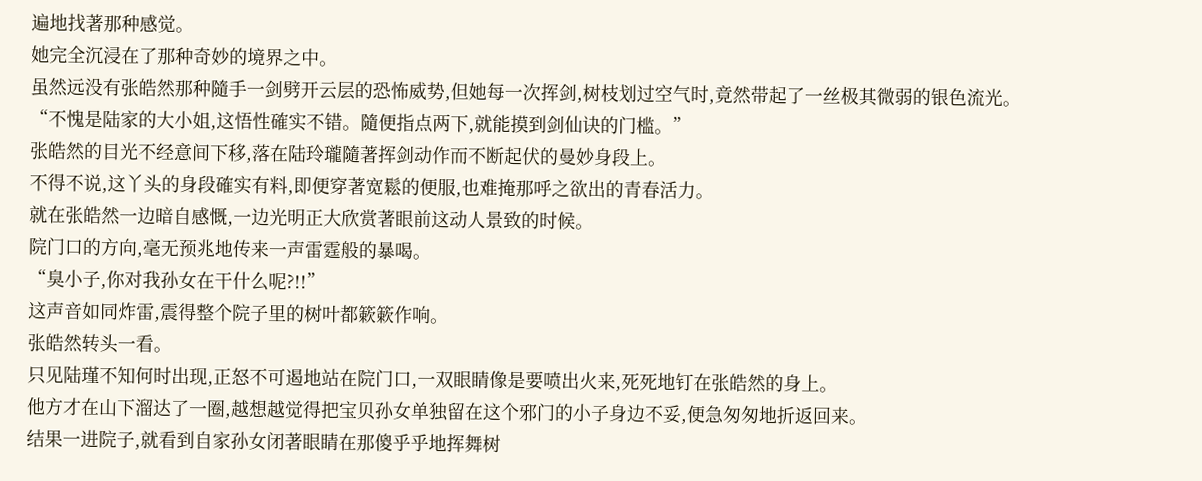遍地找著那种感觉。
她完全沉浸在了那种奇妙的境界之中。
虽然远没有张皓然那种隨手一剑劈开云层的恐怖威势,但她每一次挥剑,树枝划过空气时,竟然带起了一丝极其微弱的银色流光。
“不愧是陆家的大小姐,这悟性確实不错。隨便指点两下,就能摸到剑仙诀的门槛。”
张皓然的目光不经意间下移,落在陆玲瓏隨著挥剑动作而不断起伏的曼妙身段上。
不得不说,这丫头的身段確实有料,即便穿著宽鬆的便服,也难掩那呼之欲出的青春活力。
就在张皓然一边暗自感慨,一边光明正大欣赏著眼前这动人景致的时候。
院门口的方向,毫无预兆地传来一声雷霆般的暴喝。
“臭小子,你对我孙女在干什么呢?!!”
这声音如同炸雷,震得整个院子里的树叶都簌簌作响。
张皓然转头一看。
只见陆瑾不知何时出现,正怒不可遏地站在院门口,一双眼睛像是要喷出火来,死死地钉在张皓然的身上。
他方才在山下溜达了一圈,越想越觉得把宝贝孙女单独留在这个邪门的小子身边不妥,便急匆匆地折返回来。
结果一进院子,就看到自家孙女闭著眼睛在那傻乎乎地挥舞树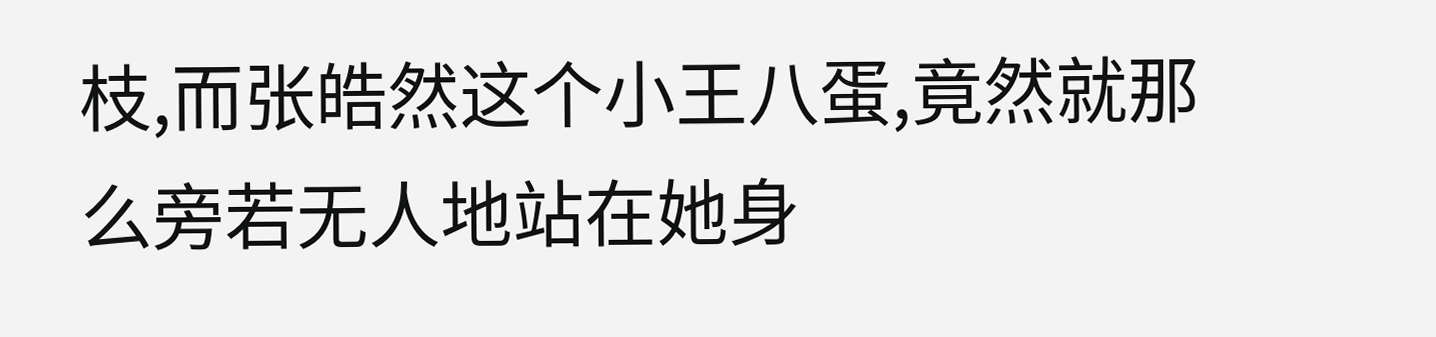枝,而张皓然这个小王八蛋,竟然就那么旁若无人地站在她身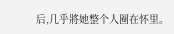后,几乎將她整个人圈在怀里。